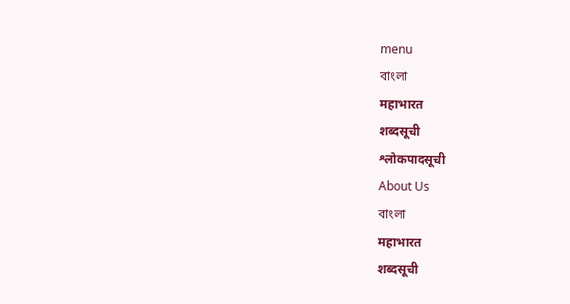menu
বাংলা
महाभारत
शब्दसूची
श्लोकपादसूची
About Us
বাংলা
महाभारत
शब्दसूची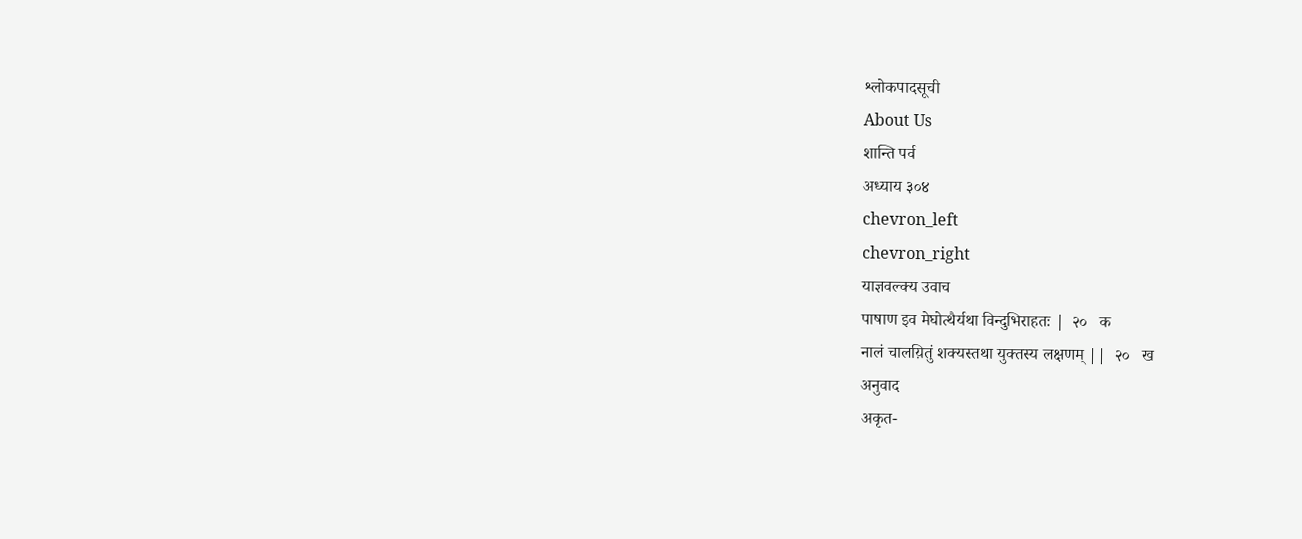श्लोकपादसूची
About Us
शान्ति पर्व
अध्याय ३०४
chevron_left
chevron_right
याज्ञवल्क्य उवाच
पाषाण इव मेघोत्थैर्यथा विन्दुभिराहतः |  २०   क
नालं चालय़ितुं शक्यस्तथा युक्तस्य लक्षणम् ||  २०   ख
अनुवाद
अकृत-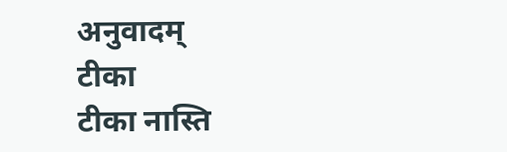अनुवादम्
टीका
टीका नास्ति